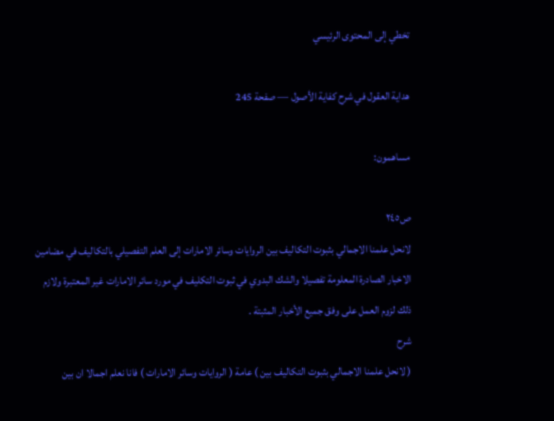تخطي إلى المحتوى الرئيسي

هداية العقول في شرح كفاية الأصول — صفحة 245

مساهمون:

ص٢٤٥
لانحل علمنا الاجمالي بثبوت التكاليف بين الروايات وسائر الامارات إلى العلم التفصيلي بالتكاليف في مضامين الاخبار الصادرة المعلومة تفصيلا والشك البدوي في ثبوت التكليف في مورد سائر الامارات غير المعتبرة ولازم ذلك لزوم العمل على وفق جميع الأخبار المثبتة .
شرح
( لانحل علمنا الاجمالي بثبوت التكاليف بين ) عامة ( الروايات وسائر الامارات ) فانا نعلم اجمالا ان بين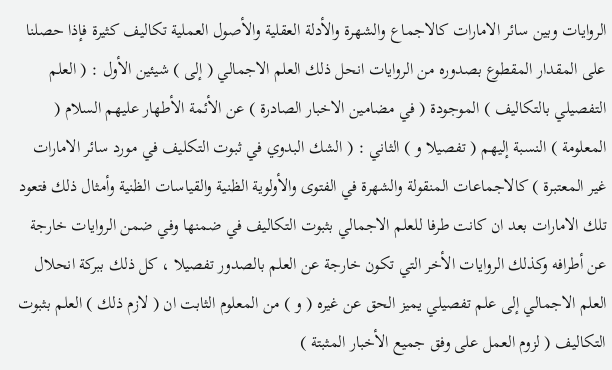الروايات وبين سائر الامارات كالاجماع والشهرة والأدلة العقلية والأصول العملية تكاليف كثيرة فإذا حصلنا على المقدار المقطوع بصدوره من الروايات انحل ذلك العلم الاجمالي ( إلى ) شيئين الأول : ( العلم التفصيلي بالتكاليف ) الموجودة ( في مضامين الاخبار الصادرة ) عن الأئمة الأطهار عليهم السلام ( المعلومة ) النسبة إليهم ( تفصيلا و ) الثاني : ( الشك البدوي في ثبوت التكليف في مورد سائر الامارات غير المعتبرة ) كالاجماعات المنقولة والشهرة في الفتوى والأولوية الظنية والقياسات الظنية وأمثال ذلك فتعود تلك الامارات بعد ان كانت طرفا للعلم الاجمالي بثبوت التكاليف في ضمنها وفي ضمن الروايات خارجة عن أطرافه وكذلك الروايات الأخر التي تكون خارجة عن العلم بالصدور تفصيلا ، كل ذلك ببركة انحلال العلم الاجمالي إلى علم تفصيلي يميز الحق عن غيره ( و ) من المعلوم الثابت ان ( لازم ذلك ) العلم بثبوت التكاليف ( لزوم العمل على وفق جميع الأخبار المثبتة )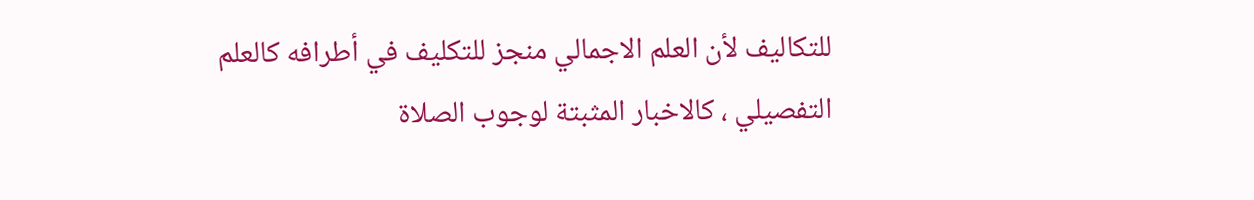للتكاليف لأن العلم الاجمالي منجز للتكليف في أطرافه كالعلم التفصيلي ، كالاخبار المثبتة لوجوب الصلاة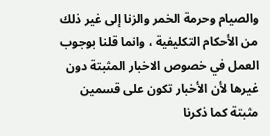والصيام وحرمة الخمر والزنا إلى غير ذلك من الأحكام التكليفية ، وانما قلنا بوجوب العمل في خصوص الاخبار المثبتة دون غيرها لأن الأخبار تكون على قسمين مثبتة كما ذكرنا